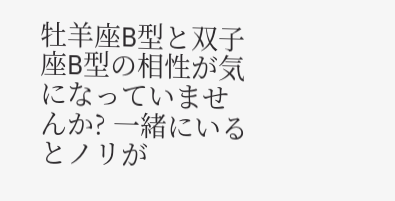牡羊座B型と双子座B型の相性が気になっていませんか? 一緒にいるとノリが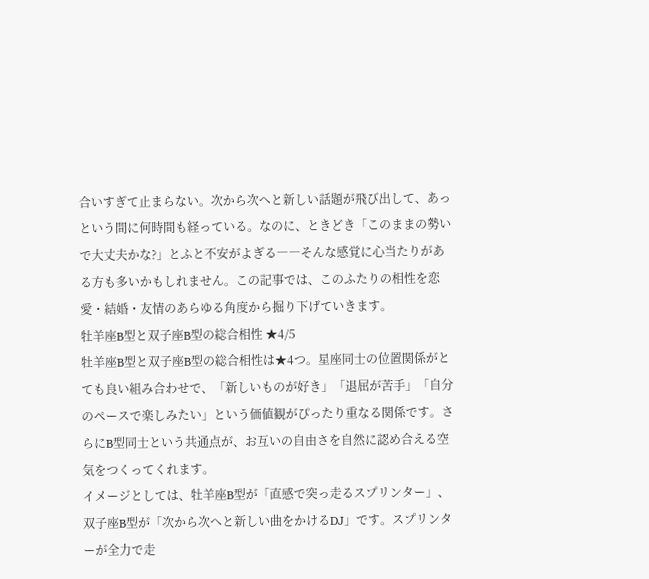合いすぎて止まらない。次から次へと新しい話題が飛び出して、あっという間に何時間も経っている。なのに、ときどき「このままの勢いで大丈夫かな?」とふと不安がよぎる――そんな感覚に心当たりがある方も多いかもしれません。この記事では、このふたりの相性を恋愛・結婚・友情のあらゆる角度から掘り下げていきます。
牡羊座B型と双子座B型の総合相性 ★4/5
牡羊座B型と双子座B型の総合相性は★4つ。星座同士の位置関係がとても良い組み合わせで、「新しいものが好き」「退屈が苦手」「自分のペースで楽しみたい」という価値観がぴったり重なる関係です。さらにB型同士という共通点が、お互いの自由さを自然に認め合える空気をつくってくれます。
イメージとしては、牡羊座B型が「直感で突っ走るスプリンター」、双子座B型が「次から次へと新しい曲をかけるDJ」です。スプリンターが全力で走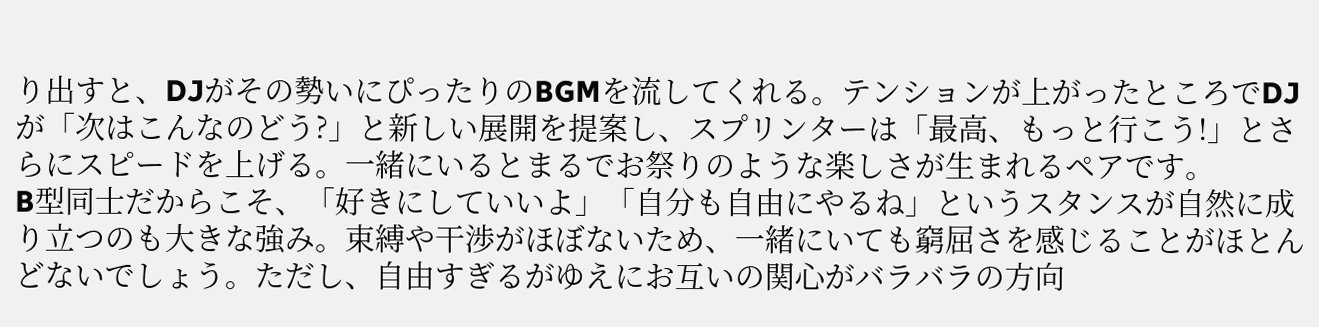り出すと、DJがその勢いにぴったりのBGMを流してくれる。テンションが上がったところでDJが「次はこんなのどう?」と新しい展開を提案し、スプリンターは「最高、もっと行こう!」とさらにスピードを上げる。一緒にいるとまるでお祭りのような楽しさが生まれるペアです。
B型同士だからこそ、「好きにしていいよ」「自分も自由にやるね」というスタンスが自然に成り立つのも大きな強み。束縛や干渉がほぼないため、一緒にいても窮屈さを感じることがほとんどないでしょう。ただし、自由すぎるがゆえにお互いの関心がバラバラの方向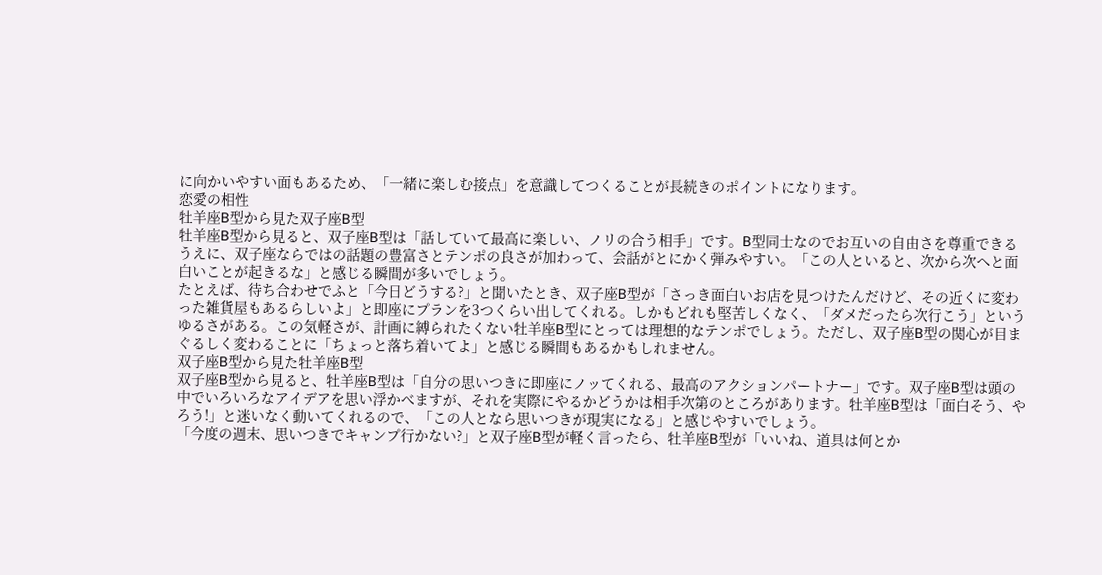に向かいやすい面もあるため、「一緒に楽しむ接点」を意識してつくることが長続きのポイントになります。
恋愛の相性
牡羊座B型から見た双子座B型
牡羊座B型から見ると、双子座B型は「話していて最高に楽しい、ノリの合う相手」です。B型同士なのでお互いの自由さを尊重できるうえに、双子座ならではの話題の豊富さとテンポの良さが加わって、会話がとにかく弾みやすい。「この人といると、次から次へと面白いことが起きるな」と感じる瞬間が多いでしょう。
たとえば、待ち合わせでふと「今日どうする?」と聞いたとき、双子座B型が「さっき面白いお店を見つけたんだけど、その近くに変わった雑貨屋もあるらしいよ」と即座にプランを3つくらい出してくれる。しかもどれも堅苦しくなく、「ダメだったら次行こう」というゆるさがある。この気軽さが、計画に縛られたくない牡羊座B型にとっては理想的なテンポでしょう。ただし、双子座B型の関心が目まぐるしく変わることに「ちょっと落ち着いてよ」と感じる瞬間もあるかもしれません。
双子座B型から見た牡羊座B型
双子座B型から見ると、牡羊座B型は「自分の思いつきに即座にノッてくれる、最高のアクションパートナー」です。双子座B型は頭の中でいろいろなアイデアを思い浮かべますが、それを実際にやるかどうかは相手次第のところがあります。牡羊座B型は「面白そう、やろう!」と迷いなく動いてくれるので、「この人となら思いつきが現実になる」と感じやすいでしょう。
「今度の週末、思いつきでキャンプ行かない?」と双子座B型が軽く言ったら、牡羊座B型が「いいね、道具は何とか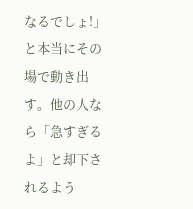なるでしょ!」と本当にその場で動き出す。他の人なら「急すぎるよ」と却下されるよう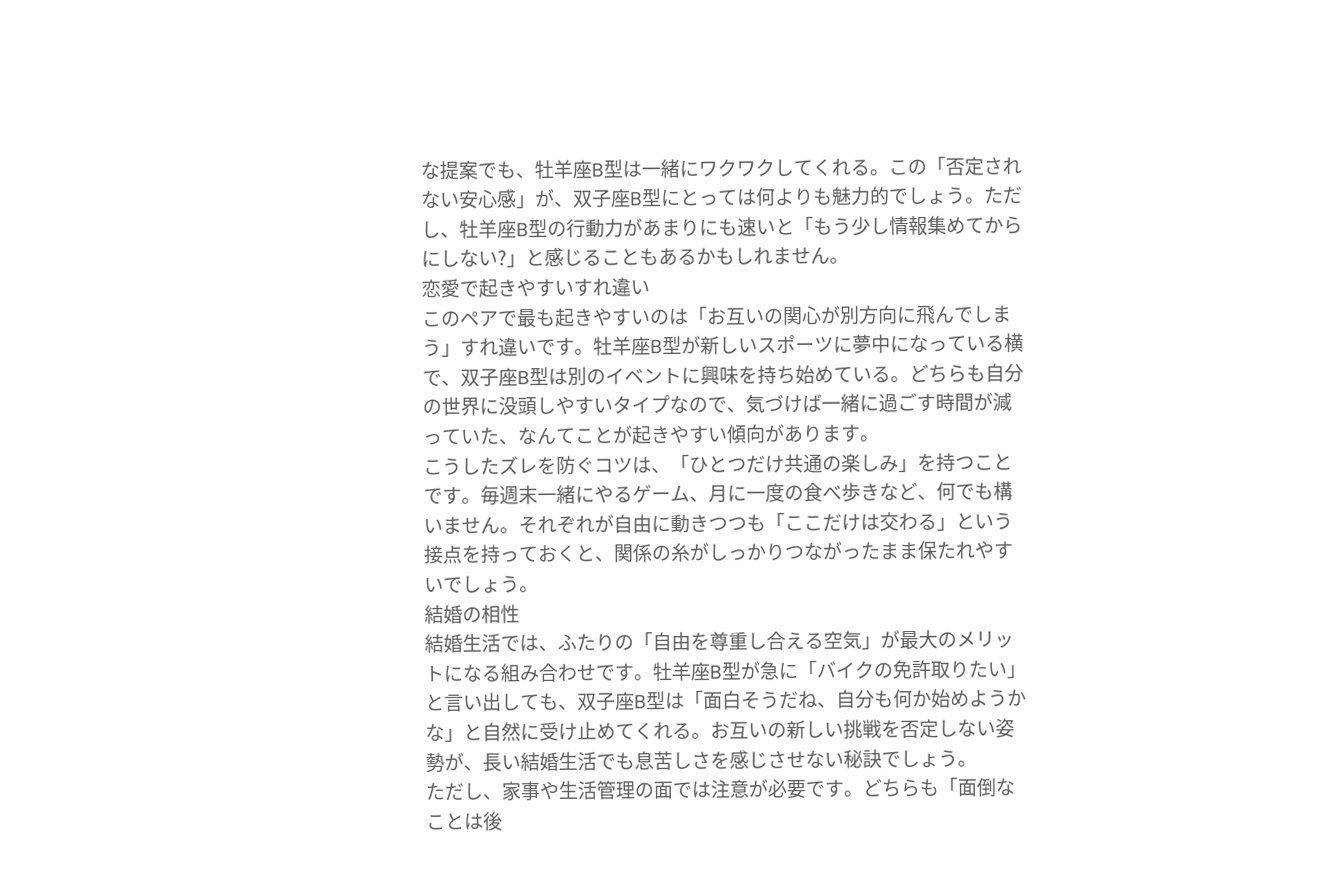な提案でも、牡羊座B型は一緒にワクワクしてくれる。この「否定されない安心感」が、双子座B型にとっては何よりも魅力的でしょう。ただし、牡羊座B型の行動力があまりにも速いと「もう少し情報集めてからにしない?」と感じることもあるかもしれません。
恋愛で起きやすいすれ違い
このペアで最も起きやすいのは「お互いの関心が別方向に飛んでしまう」すれ違いです。牡羊座B型が新しいスポーツに夢中になっている横で、双子座B型は別のイベントに興味を持ち始めている。どちらも自分の世界に没頭しやすいタイプなので、気づけば一緒に過ごす時間が減っていた、なんてことが起きやすい傾向があります。
こうしたズレを防ぐコツは、「ひとつだけ共通の楽しみ」を持つことです。毎週末一緒にやるゲーム、月に一度の食べ歩きなど、何でも構いません。それぞれが自由に動きつつも「ここだけは交わる」という接点を持っておくと、関係の糸がしっかりつながったまま保たれやすいでしょう。
結婚の相性
結婚生活では、ふたりの「自由を尊重し合える空気」が最大のメリットになる組み合わせです。牡羊座B型が急に「バイクの免許取りたい」と言い出しても、双子座B型は「面白そうだね、自分も何か始めようかな」と自然に受け止めてくれる。お互いの新しい挑戦を否定しない姿勢が、長い結婚生活でも息苦しさを感じさせない秘訣でしょう。
ただし、家事や生活管理の面では注意が必要です。どちらも「面倒なことは後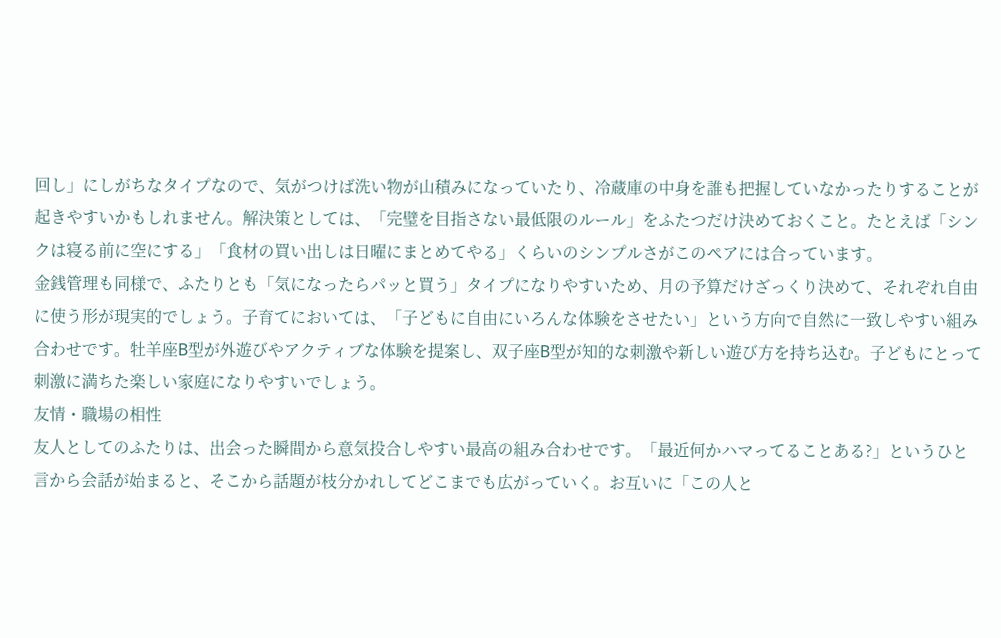回し」にしがちなタイプなので、気がつけば洗い物が山積みになっていたり、冷蔵庫の中身を誰も把握していなかったりすることが起きやすいかもしれません。解決策としては、「完璧を目指さない最低限のルール」をふたつだけ決めておくこと。たとえば「シンクは寝る前に空にする」「食材の買い出しは日曜にまとめてやる」くらいのシンプルさがこのペアには合っています。
金銭管理も同様で、ふたりとも「気になったらパッと買う」タイプになりやすいため、月の予算だけざっくり決めて、それぞれ自由に使う形が現実的でしょう。子育てにおいては、「子どもに自由にいろんな体験をさせたい」という方向で自然に一致しやすい組み合わせです。牡羊座B型が外遊びやアクティブな体験を提案し、双子座B型が知的な刺激や新しい遊び方を持ち込む。子どもにとって刺激に満ちた楽しい家庭になりやすいでしょう。
友情・職場の相性
友人としてのふたりは、出会った瞬間から意気投合しやすい最高の組み合わせです。「最近何かハマってることある?」というひと言から会話が始まると、そこから話題が枝分かれしてどこまでも広がっていく。お互いに「この人と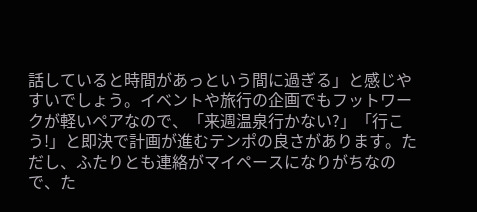話していると時間があっという間に過ぎる」と感じやすいでしょう。イベントや旅行の企画でもフットワークが軽いペアなので、「来週温泉行かない?」「行こう!」と即決で計画が進むテンポの良さがあります。ただし、ふたりとも連絡がマイペースになりがちなので、た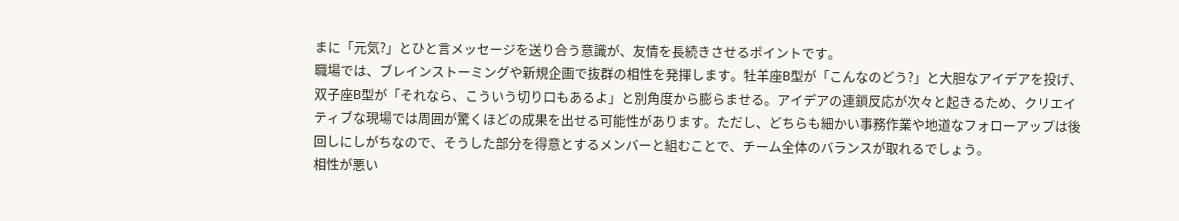まに「元気?」とひと言メッセージを送り合う意識が、友情を長続きさせるポイントです。
職場では、ブレインストーミングや新規企画で抜群の相性を発揮します。牡羊座B型が「こんなのどう?」と大胆なアイデアを投げ、双子座B型が「それなら、こういう切り口もあるよ」と別角度から膨らませる。アイデアの連鎖反応が次々と起きるため、クリエイティブな現場では周囲が驚くほどの成果を出せる可能性があります。ただし、どちらも細かい事務作業や地道なフォローアップは後回しにしがちなので、そうした部分を得意とするメンバーと組むことで、チーム全体のバランスが取れるでしょう。
相性が悪い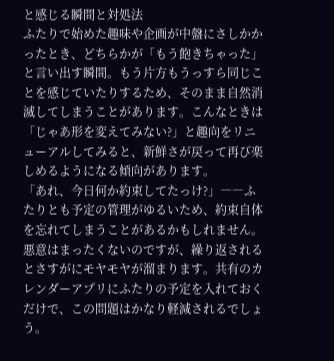と感じる瞬間と対処法
ふたりで始めた趣味や企画が中盤にさしかかったとき、どちらかが「もう飽きちゃった」と言い出す瞬間。もう片方もうっすら同じことを感じていたりするため、そのまま自然消滅してしまうことがあります。こんなときは「じゃあ形を変えてみない?」と趣向をリニューアルしてみると、新鮮さが戻って再び楽しめるようになる傾向があります。
「あれ、今日何か約束してたっけ?」――ふたりとも予定の管理がゆるいため、約束自体を忘れてしまうことがあるかもしれません。悪意はまったくないのですが、繰り返されるとさすがにモヤモヤが溜まります。共有のカレンダーアプリにふたりの予定を入れておくだけで、この問題はかなり軽減されるでしょう。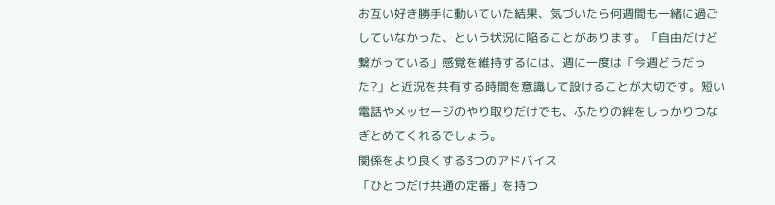お互い好き勝手に動いていた結果、気づいたら何週間も一緒に過ごしていなかった、という状況に陥ることがあります。「自由だけど繋がっている」感覚を維持するには、週に一度は「今週どうだった?」と近況を共有する時間を意識して設けることが大切です。短い電話やメッセージのやり取りだけでも、ふたりの絆をしっかりつなぎとめてくれるでしょう。
関係をより良くする3つのアドバイス
「ひとつだけ共通の定番」を持つ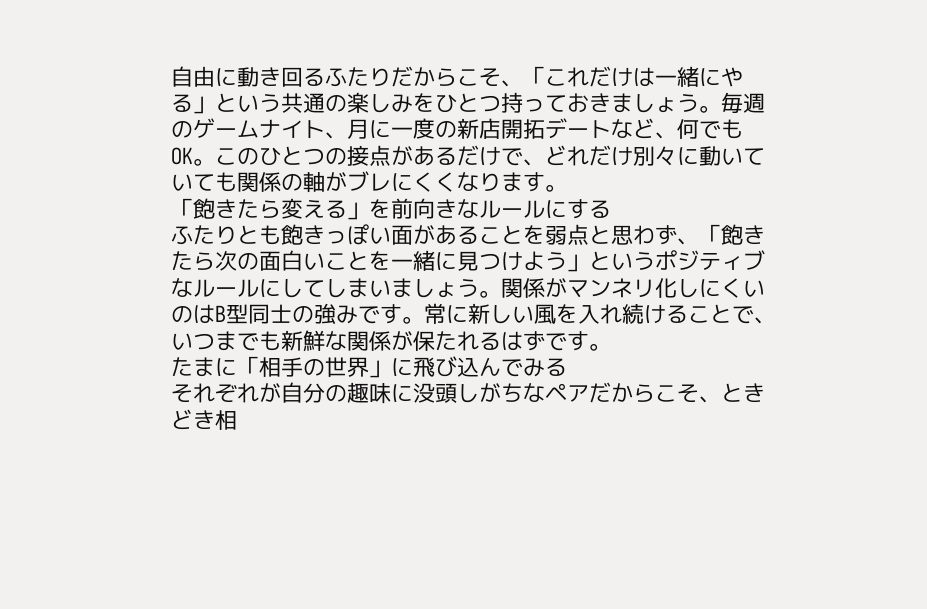自由に動き回るふたりだからこそ、「これだけは一緒にやる」という共通の楽しみをひとつ持っておきましょう。毎週のゲームナイト、月に一度の新店開拓デートなど、何でもOK。このひとつの接点があるだけで、どれだけ別々に動いていても関係の軸がブレにくくなります。
「飽きたら変える」を前向きなルールにする
ふたりとも飽きっぽい面があることを弱点と思わず、「飽きたら次の面白いことを一緒に見つけよう」というポジティブなルールにしてしまいましょう。関係がマンネリ化しにくいのはB型同士の強みです。常に新しい風を入れ続けることで、いつまでも新鮮な関係が保たれるはずです。
たまに「相手の世界」に飛び込んでみる
それぞれが自分の趣味に没頭しがちなペアだからこそ、ときどき相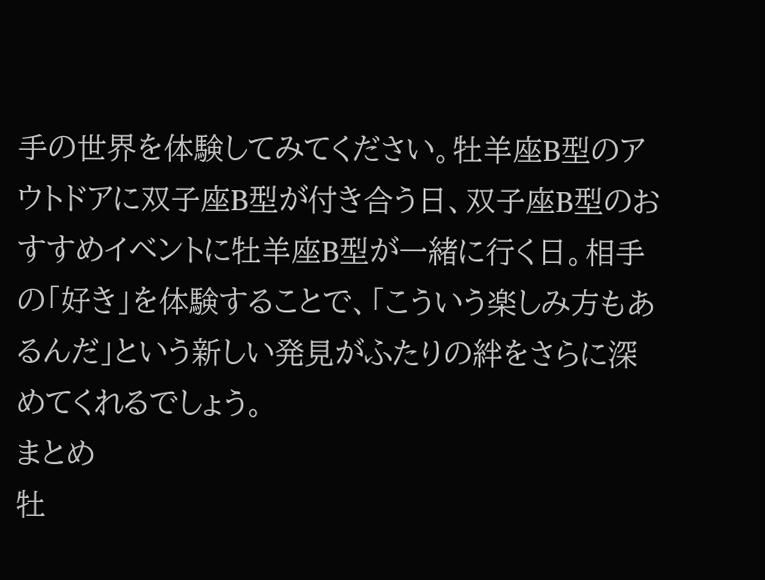手の世界を体験してみてください。牡羊座B型のアウトドアに双子座B型が付き合う日、双子座B型のおすすめイベントに牡羊座B型が一緒に行く日。相手の「好き」を体験することで、「こういう楽しみ方もあるんだ」という新しい発見がふたりの絆をさらに深めてくれるでしょう。
まとめ
牡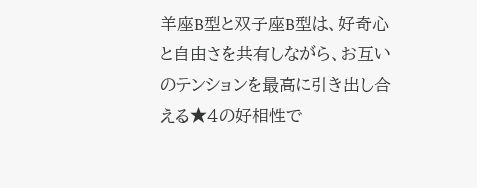羊座B型と双子座B型は、好奇心と自由さを共有しながら、お互いのテンションを最高に引き出し合える★4の好相性で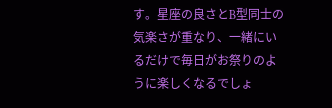す。星座の良さとB型同士の気楽さが重なり、一緒にいるだけで毎日がお祭りのように楽しくなるでしょ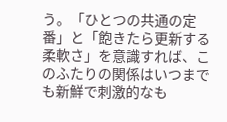う。「ひとつの共通の定番」と「飽きたら更新する柔軟さ」を意識すれば、このふたりの関係はいつまでも新鮮で刺激的なも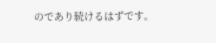のであり続けるはずです。